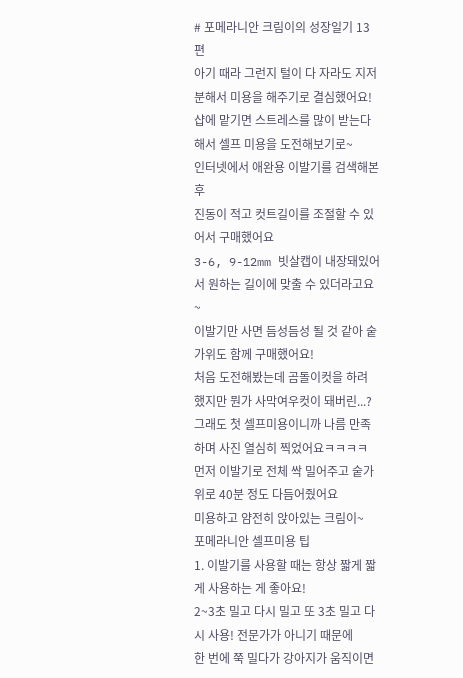# 포메라니안 크림이의 성장일기 13편
아기 때라 그런지 털이 다 자라도 지저분해서 미용을 해주기로 결심했어요!
샵에 맡기면 스트레스를 많이 받는다 해서 셀프 미용을 도전해보기로~
인터넷에서 애완용 이발기를 검색해본 후
진동이 적고 컷트길이를 조절할 수 있어서 구매했어요
3-6, 9-12mm 빗살캡이 내장돼있어서 원하는 길이에 맞출 수 있더라고요~
이발기만 사면 듬성듬성 될 것 같아 숱가위도 함께 구매했어요!
처음 도전해봤는데 곰돌이컷을 하려 했지만 뭔가 사막여우컷이 돼버린...?
그래도 첫 셀프미용이니까 나름 만족하며 사진 열심히 찍었어요ㅋㅋㅋㅋ
먼저 이발기로 전체 싹 밀어주고 숱가위로 40분 정도 다듬어줬어요
미용하고 얌전히 앉아있는 크림이~
포메라니안 셀프미용 팁
1. 이발기를 사용할 때는 항상 짧게 짧게 사용하는 게 좋아요!
2~3초 밀고 다시 밀고 또 3초 밀고 다시 사용! 전문가가 아니기 때문에
한 번에 쭉 밀다가 강아지가 움직이면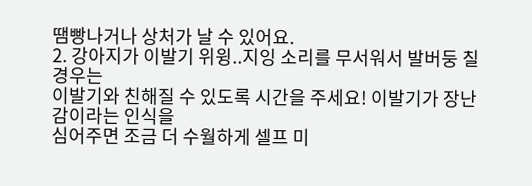땜빵나거나 상처가 날 수 있어요.
2. 강아지가 이발기 위윙..지잉 소리를 무서워서 발버둥 칠 경우는
이발기와 친해질 수 있도록 시간을 주세요! 이발기가 장난감이라는 인식을
심어주면 조금 더 수월하게 셀프 미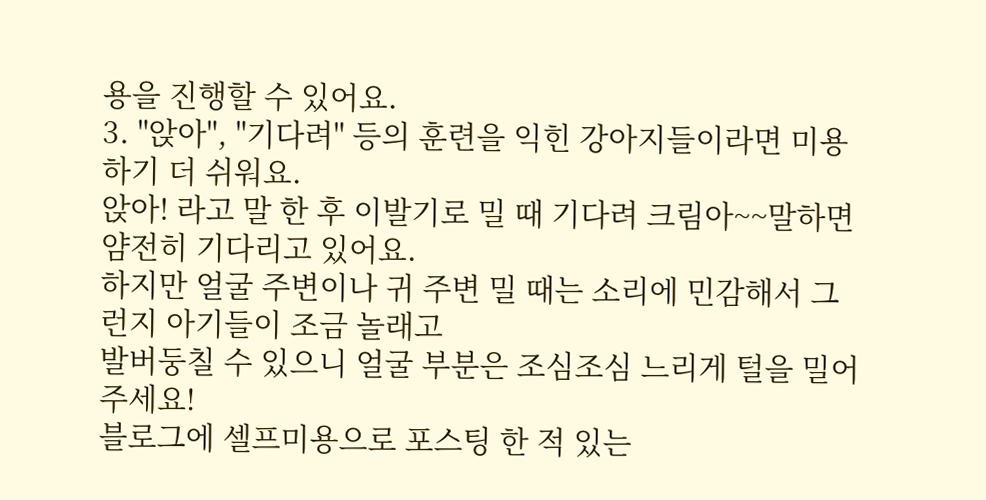용을 진행할 수 있어요.
3. "앉아", "기다려" 등의 훈련을 익힌 강아지들이라면 미용하기 더 쉬워요.
앉아! 라고 말 한 후 이발기로 밀 때 기다려 크림아~~말하면 얌전히 기다리고 있어요.
하지만 얼굴 주변이나 귀 주변 밀 때는 소리에 민감해서 그런지 아기들이 조금 놀래고
발버둥칠 수 있으니 얼굴 부분은 조심조심 느리게 털을 밀어주세요!
블로그에 셀프미용으로 포스팅 한 적 있는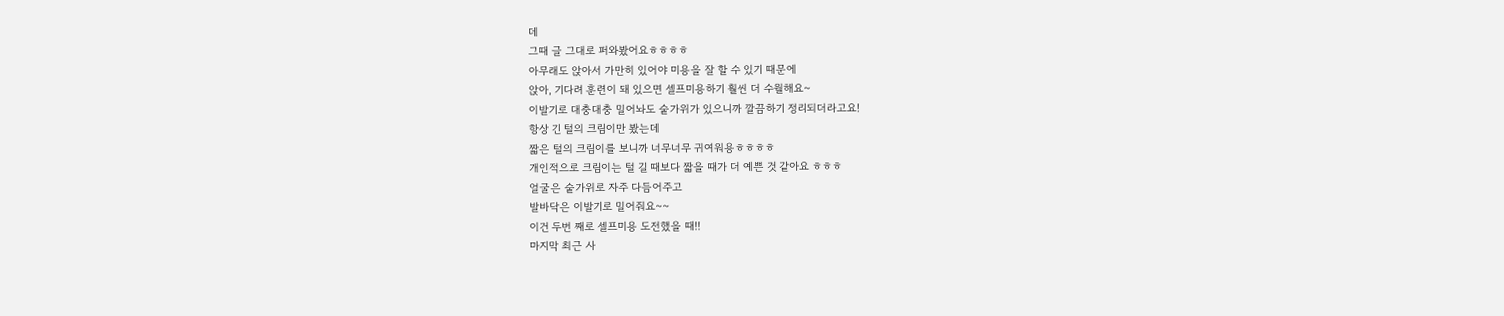데
그때 글 그대로 퍼와봤어요ㅎㅎㅎㅎ
아무래도 앉아서 가만히 있어야 미용을 잘 할 수 있기 때문에
앉아, 기다려 훈련이 돼 있으면 셀프미용하기 훨씬 더 수월해요~
이발기로 대충대충 밀어놔도 숱가위가 있으니까 깔끔하기 정리되더라고요!
항상 긴 털의 크림이만 봤는데
짧은 털의 크림이를 보니까 너무너무 귀여워용ㅎㅎㅎㅎ
개인적으로 크림이는 털 길 때보다 짧을 때가 더 예쁜 것 같아요 ㅎㅎㅎ
얼굴은 숱가위로 자주 다듬어주고
발바닥은 이발기로 밀어줘요~~
이건 두번 째로 셀프미용 도전했을 때!!
마지막 최근 사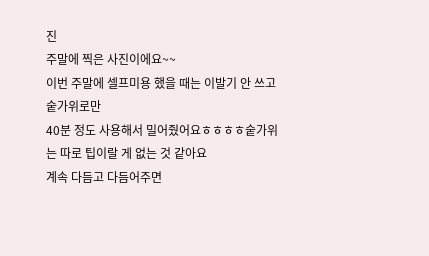진
주말에 찍은 사진이에요~~
이번 주말에 셀프미용 했을 때는 이발기 안 쓰고 숱가위로만
40분 정도 사용해서 밀어줬어요ㅎㅎㅎㅎ숱가위는 따로 팁이랄 게 없는 것 같아요
계속 다듬고 다듬어주면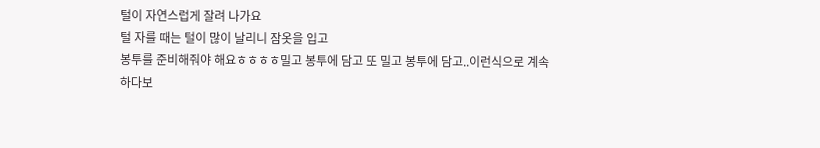털이 자연스럽게 잘려 나가요
털 자를 때는 털이 많이 날리니 잠옷을 입고
봉투를 준비해줘야 해요ㅎㅎㅎㅎ밀고 봉투에 담고 또 밀고 봉투에 담고..이런식으로 계속
하다보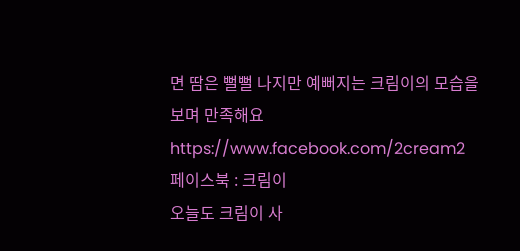면 땀은 뻘뻘 나지만 예뻐지는 크림이의 모습을 보며 만족해요
https://www.facebook.com/2cream2
페이스북 : 크림이
오늘도 크림이 사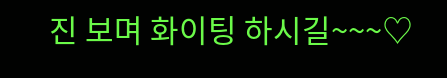진 보며 화이팅 하시길~~~♡